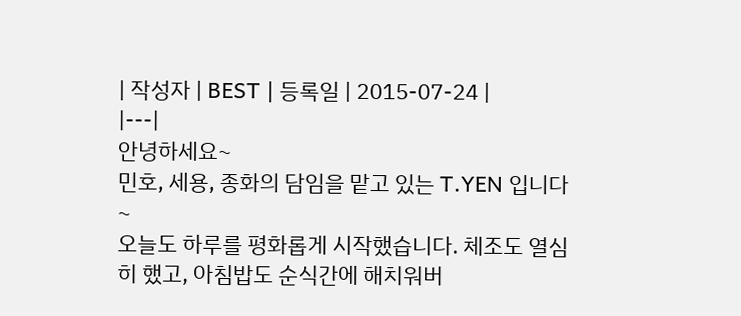| 작성자 | BEST | 등록일 | 2015-07-24 |
|---|
안녕하세요~
민호, 세용, 종화의 담임을 맡고 있는 T.YEN 입니다~
오늘도 하루를 평화롭게 시작했습니다. 체조도 열심히 했고, 아침밥도 순식간에 해치워버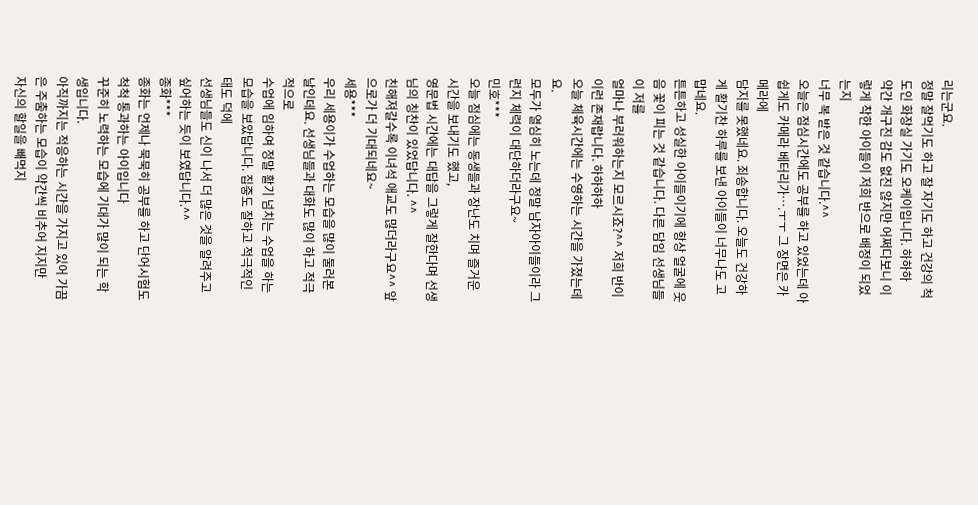리는군요.
정말 잘먹기도 하고 잘 자기도 하고 건강의 척도인 화장실 가기도 오케이입니다. 하하하
약간 개구진 감도 없진 않지만 어쩌다보니 이렇게 착한 아이들이 저희 반으로 배정이 되었는지
너무 복 받은 것 같습니다.^^
오늘은 점심시간에도 공부를 하고 있었는데 아쉽게도 카메라 베터리가….ㅜㅜ 그 장면은 카메라에
담지를 못했네요. 죄송합니다. 오늘도 건강하게 활기찬 하루를 보낸 아이들이 너무나도 고맙네요.
튼튼하고 성실한 아이들이기에 항상 얼굴에 웃음 꽃이 피는 것 같습니다. 다른 담임 선생님들이 저를
얼마나 부러워하는지 모르시죠?^^ 저희 반이 이런 존재랍니다. 하하하하
오늘 체육시간에는 수영하는 시간을 가졌는데요.
모두가 열심히 노는데 정말 남자아이들이라 그런지 체력이 대단하더라구요~
민호***
오늘 점심에는 동생들과 장난도 치며 즐거운 시간을 보내기도 했고,
영문법 시간에는 대답을 그렇게 잘한다며 선생님의 칭찬이 있었답니다. ^^
친해져갈수록 이녀석 애교도 많더라구요^^ 앞으로가 더 기대되네요~
세용***
우리 세용이가 수업하는 모습을 많이 둘러본 날인데요. 선생님들과 대화도 많이 하고 적극적으로
수업에 임하여 정말 활기 넘치는 수업을 하는 모습을 보았답니다. 집중도 잘하고 적극적인 태도 덕에
선생님들도 신이 나서 더 많은 것을 알려주고 싶어하는 듯이 보였답니다.^^
종화***
종화는 언제나 묵묵히 공부를 하고 단어시험도 척척 통과하는 아이입니다
꾸준히 노력하는 모습에 기대가 많이 되는 학생입니다.
아직까지는 적응하는 시간을 가지고 있어 가끔은 주춤하는 모습이 약간씩 비추어 지지만
자신의 할일을 빼먹지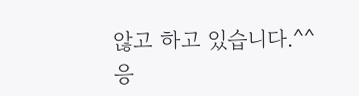않고 하고 있습니다.^^ 응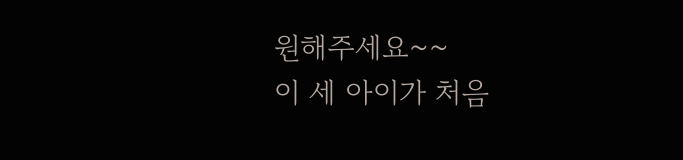원해주세요~~
이 세 아이가 처음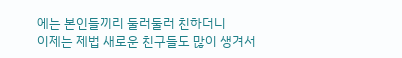에는 본인들끼리 둘러둘러 친하더니
이제는 제법 새로운 친구들도 많이 생겨서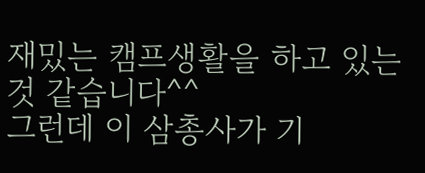재밌는 캠프생활을 하고 있는것 같습니다^^
그런데 이 삼총사가 기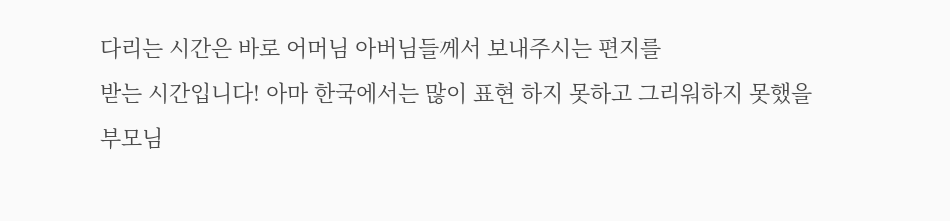다리는 시간은 바로 어머님 아버님들께서 보내주시는 편지를
받는 시간입니다! 아마 한국에서는 많이 표현 하지 못하고 그리워하지 못했을
부모님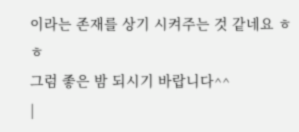이라는 존재를 상기 시켜주는 것 같네요 ㅎㅎ
그럼 좋은 밤 되시기 바랍니다^^
|